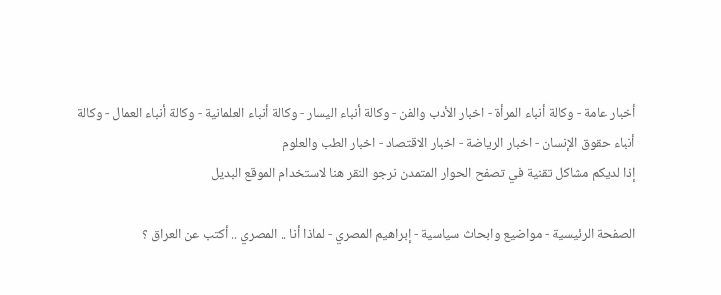أخبار عامة - وكالة أنباء المرأة - اخبار الأدب والفن - وكالة أنباء اليسار - وكالة أنباء العلمانية - وكالة أنباء العمال - وكالة أنباء حقوق الإنسان - اخبار الرياضة - اخبار الاقتصاد - اخبار الطب والعلوم
إذا لديكم مشاكل تقنية في تصفح الحوار المتمدن نرجو النقر هنا لاستخدام الموقع البديل

الصفحة الرئيسية - مواضيع وابحاث سياسية - إبراهيم المصري - لماذا أنا .. المصري .. أكتب عن العراق ؟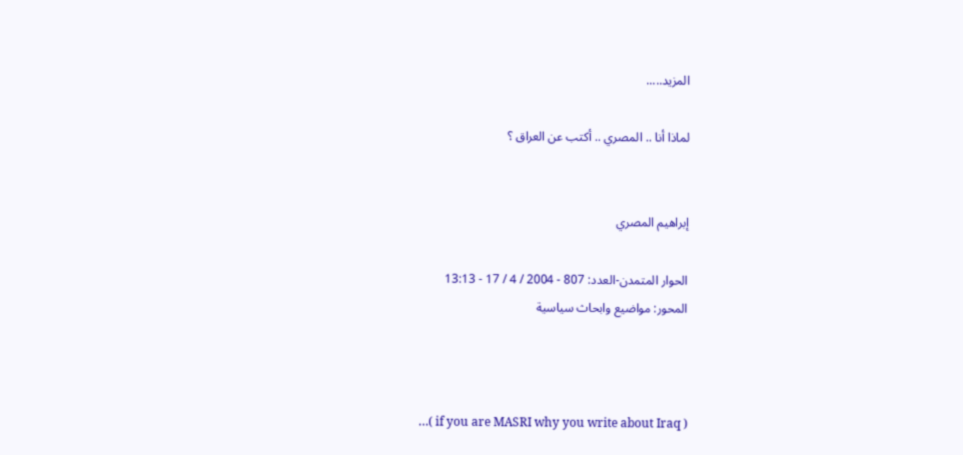المزيد.....

لماذا أنا .. المصري .. أكتب عن العراق ؟


إبراهيم المصري

الحوار المتمدن-العدد: 807 - 2004 / 4 / 17 - 13:13
المحور: مواضيع وابحاث سياسية



…( if you are MASRI why you write about Iraq )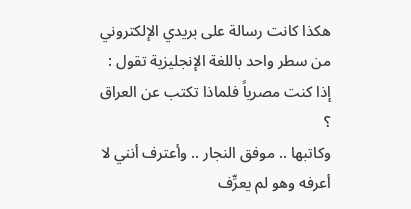هكذا كانت رسالة على بريدي الإلكتروني من سطر واحد باللغة الإنجليزية تقول : إذا كنت مصرياً فلماذا تكتب عن العراق ؟
وكاتبها .. موفق النجار .. وأعترف أنني لا أعرفه وهو لم يعرِّف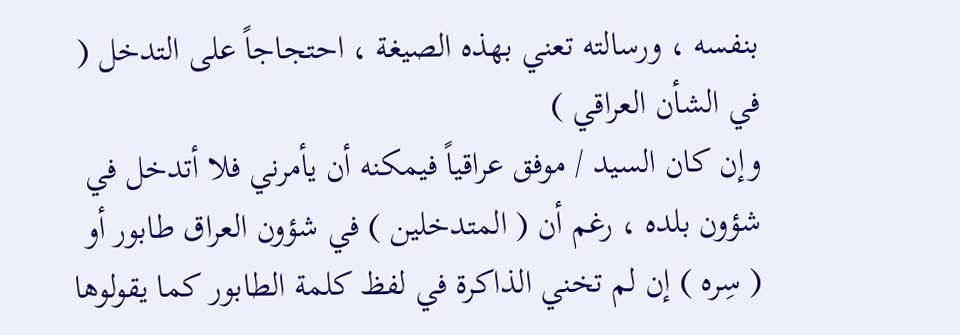بنفسه ، ورسالته تعني بهذه الصيغة ، احتجاجاً على التدخل ( في الشأن العراقي )
وإن كان السيد / موفق عراقياً فيمكنه أن يأمرني فلا أتدخل في شؤون بلده ، رغم أن ( المتدخلين ) في شؤون العراق طابور أو ( سِره ) إن لم تخني الذاكرة في لفظ كلمة الطابور كما يقولوها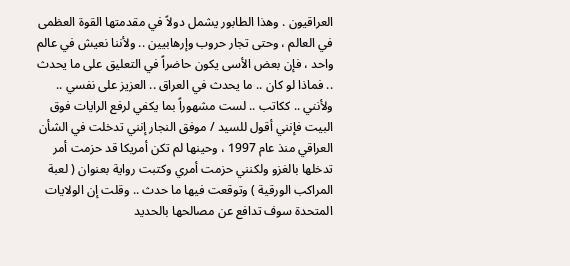العراقيون . وهذا الطابور يشمل دولاً في مقدمتها القوة العظمى في العالم ، وحتى تجار حروب وإرهابيين .. ولأننا نعيش في عالم واحد ، فإن بعض الأسى يكون حاضراً في التعليق على ما يحدث .. فماذا لو كان .. ما يحدث في العراق .. العزيز على نفسي ..
ولأنني .. ككاتب .. لست مشهوراً بما يكفي لرفع الرايات فوق البيت فإنني أقول للسيد / موفق النجار إنني تدخلت في الشأن العراقي منذ عام 1997 ، وحينها لم تكن أمريكا قد حزمت أمر تدخلها بالغزو ولكنني حزمت أمري وكتبت رواية بعنوان ( لعبة المراكب الورقية ) وتوقعت فيها ما حدث .. وقلت إن الولايات المتحدة سوف تدافع عن مصالحها بالحديد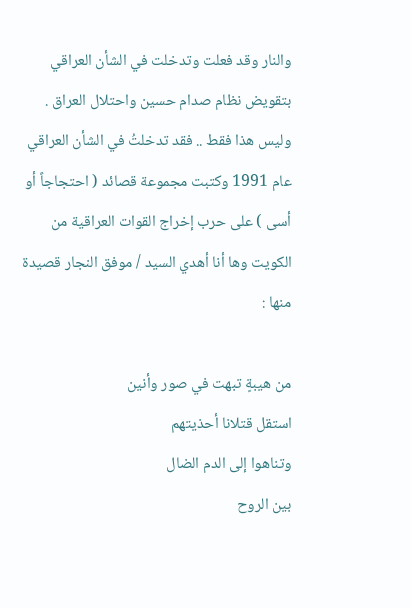والنار وقد فعلت وتدخلت في الشأن العراقي بتقويض نظام صدام حسين واحتلال العراق .
وليس هذا فقط .. فقد تدخلتُ في الشأن العراقي عام 1991 وكتبت مجموعة قصائد ( احتجاجاً أو أسى ) على حرب إخراج القوات العراقية من الكويت وها أنا أهدي السيد / موفق النجار قصيدة منها :

من هيبةٍ تبهت في صور وأنين
استقل قتلانا أحذيتهم
وتناهوا إلى الدم الضال
بين الروح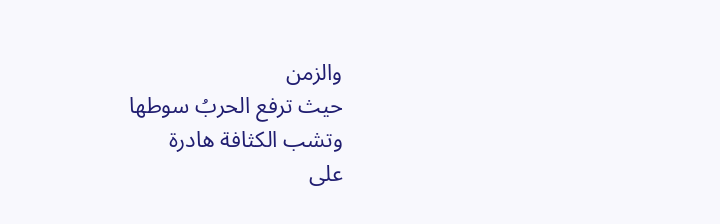والزمن
حيث ترفع الحربُ سوطها
وتشب الكثافة هادرة
على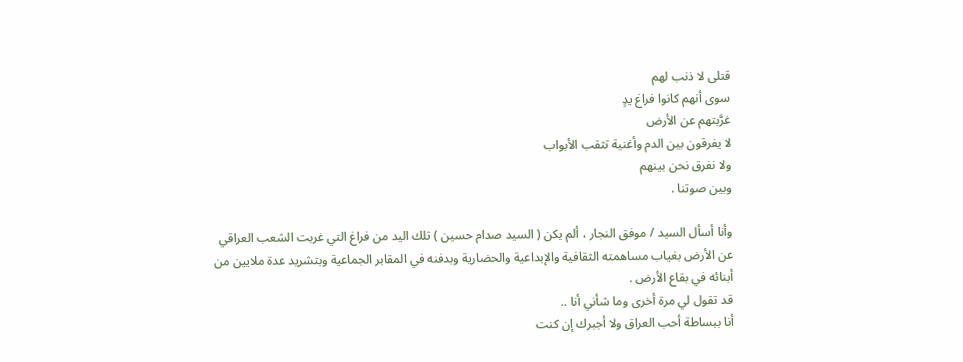قتلى لا ذنب لهم
سوى أنهم كانوا فراغ يدٍ
غرَّبتهم عن الأرض
لا يفرقون بين الدم وأغنية تثقب الأبواب
ولا نفرق نحن بينهم
وبين صوتنا .

وأنا أسأل السيد / موفق النجار ، ألم يكن ( السيد صدام حسين ) تلك اليد من فراغ التي غربت الشعب العراقي عن الأرض بغياب مساهمته الثقافية والإبداعية والحضارية وبدفنه في المقابر الجماعية وبتشريد عدة ملايين من أبنائه في بقاع الأرض .
قد تقول لي مرة أخرى وما شأني أنا ..
أنا ببساطة أحب العراق ولا أجبرك إن كنت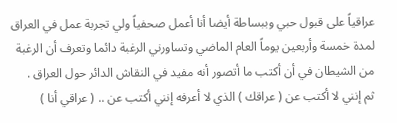عراقياً على قبول حبي وببساطة أيضا أنا أعمل صحفياً ولي تجربة عمل في العراق لمدة خمسة وأربعين يوماً العام الماضي وتساورني الرغبة دائما وتعرف أن الرغبة من الشيطان في أن أكتب ما أتصور أنه مفيد في النقاش الدائر حول العراق .
ثم إنني لا أكتب عن ( عراقك ) الذي لا أعرفه إنني أكتب عن .. ( عراقي أنا )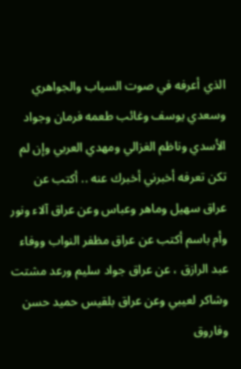الذي أعرفه في صوت السياب والجواهري وسعدي يوسف وغائب طعمه فرمان وجواد الأسدي وناظم الغزالي ومهدي العربي وإن لم تكن تعرفه أخبرني أخبرك عنه .. أكتب عن عراق سهيل وماهر وعباس وعن عراق آلاء ونور وأم باسم أكتب عن عراق مظفر النواب ووفاء عبد الرازق ، عن عراق جواد سليم ورعد مشتت وشاكر لعيبي وعن عراق بلقيس حميد حسن وفاروق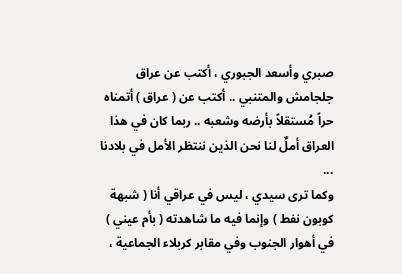صبري وأسعد الجبوري ، أكتب عن عراق جلجامش والمتنبي .. أكتب عن ( عراق ) أتمناه حراً مُستقلاً بأرضه وشعبه .. ربما كان في هذا العراق أملٌ لنا نحن الذين ننتظر الأمل في بلادنا ...
وكما ترى سيدي ، ليس في عراقي أنا ( شبهة كوبون نفط ) وإنما فيه ما شاهدته ( بأم عيني ) في أهوار الجنوب وفي مقابر كربلاء الجماعية ،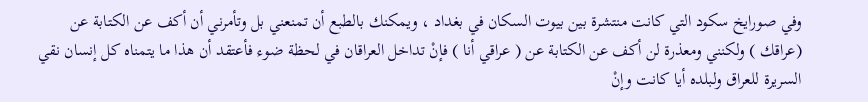وفي صورايخ سكود التي كانت منتشرة بين بيوت السكان في بغداد ، ويمكنك بالطبع أن تمنعني بل وتأمرني أن أكف عن الكتابة عن (عراقك ) ولكنني ومعذرة لن أكف عن الكتابة عن ( عراقي أنا ) فإنْ تداخل العراقان في لحظة ضوء فأعتقد أن هذا ما يتمناه كل إنسان نقي السريرة للعراق ولبلده أيا كانت وإنْ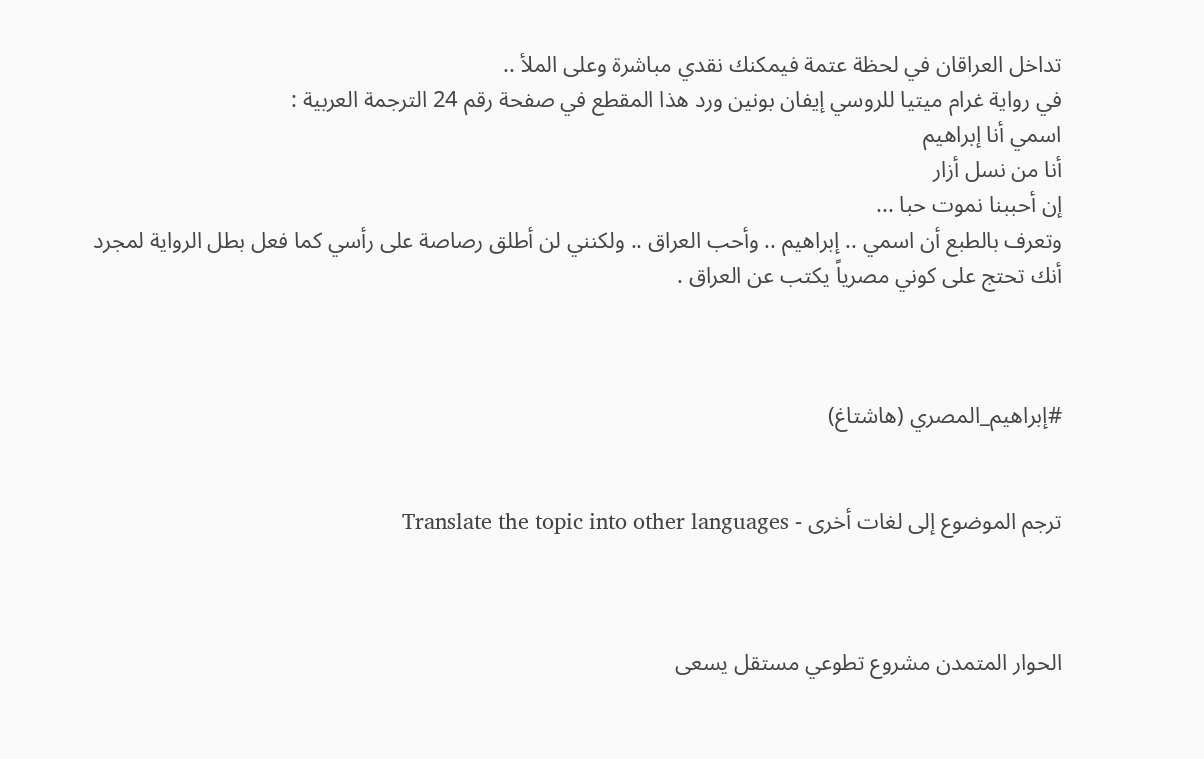تداخل العراقان في لحظة عتمة فيمكنك نقدي مباشرة وعلى الملأ ..
في رواية غرام ميتيا للروسي إيفان بونين ورد هذا المقطع في صفحة رقم 24 الترجمة العربية :
اسمي أنا إبراهيم
أنا من نسل أزار
إن أحببنا نموت حبا ...
وتعرف بالطبع أن اسمي .. إبراهيم .. وأحب العراق .. ولكنني لن أطلق رصاصة على رأسي كما فعل بطل الرواية لمجرد أنك تحتج على كوني مصرياً يكتب عن العراق .



#إبراهيم_المصري (هاشتاغ)


ترجم الموضوع إلى لغات أخرى - Translate the topic into other languages



الحوار المتمدن مشروع تطوعي مستقل يسعى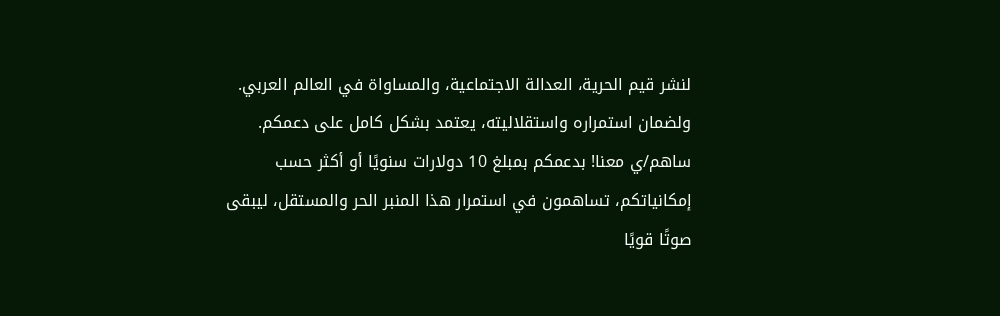لنشر قيم الحرية، العدالة الاجتماعية، والمساواة في العالم العربي. ولضمان استمراره واستقلاليته، يعتمد بشكل كامل على دعمكم. ساهم/ي معنا! بدعمكم بمبلغ 10 دولارات سنويًا أو أكثر حسب إمكانياتكم، تساهمون في استمرار هذا المنبر الحر والمستقل، ليبقى صوتًا قويًا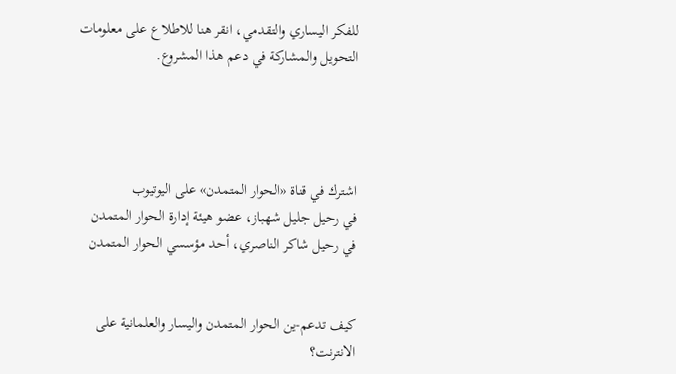للفكر اليساري والتقدمي، انقر هنا للاطلاع على معلومات التحويل والمشاركة في دعم هذا المشروع.




اشترك في قناة «الحوار المتمدن» على اليوتيوب
في رحيل جليل شهباز، عضو هيئة إدارة الحوار المتمدن
في رحيل شاكر الناصري، أحد مؤسسي الحوار المتمدن


كيف تدعم-ين الحوار المتمدن واليسار والعلمانية على الانترنت؟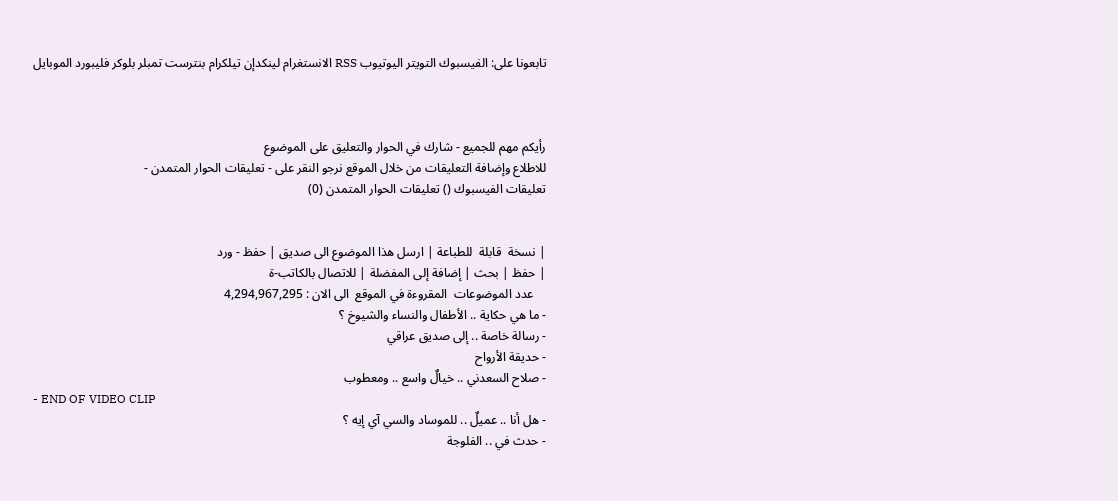تابعونا على: الفيسبوك التويتر اليوتيوب RSS الانستغرام لينكدإن تيلكرام بنترست تمبلر بلوكر فليبورد الموبايل



رأيكم مهم للجميع - شارك في الحوار والتعليق على الموضوع
للاطلاع وإضافة التعليقات من خلال الموقع نرجو النقر على - تعليقات الحوار المتمدن -
تعليقات الفيسبوك () تعليقات الحوار المتمدن (0)


| نسخة  قابلة  للطباعة | ارسل هذا الموضوع الى صديق | حفظ - ورد
| حفظ | بحث | إضافة إلى المفضلة | للاتصال بالكاتب-ة
    عدد الموضوعات  المقروءة في الموقع  الى الان : 4,294,967,295
- ما هي حكاية .. الأطفال والنساء والشيوخ ؟
- رسالة خاصة .. إلى صديق عراقي
- حديقة الأرواح
- صلاح السعدني .. خيالٌ واسع .. ومعطوب
- END OF VIDEO CLIP
- هل أنا .. عميلٌ .. للموساد والسي آي إيه ؟
- حدث في .. الفلوجة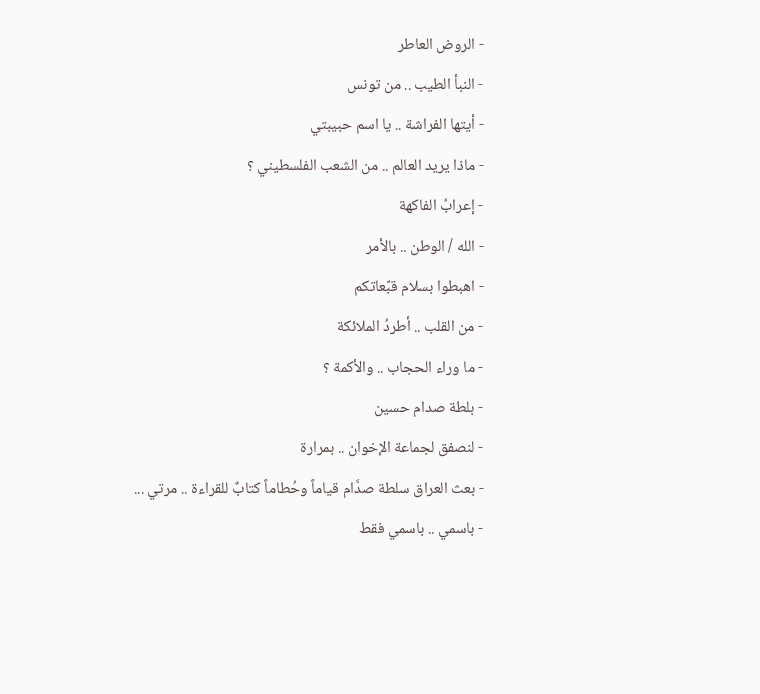- الروض العاطر
- النبأ الطيب .. من تونس
- أيتها الفراشة .. يا اسم حبيبتي
- ماذا يريد العالم .. من الشعب الفلسطيني ؟
- إعرابُ الفاكهة
- الله / الوطن .. بالأمر
- اهبطوا بسلام قبَّعاتكم
- من القلب .. أطردُ الملائكة
- ما وراء الحجاب .. والأكمة ؟
- بلطة صدام حسين
- لنصفق لجماعة الإخوان .. بمرارة
- بعث العراق سلطة صدَّام قياماً وحُطاماً كتابٌ للقراءة .. مرتي ...
- باسمي .. باسمي فقط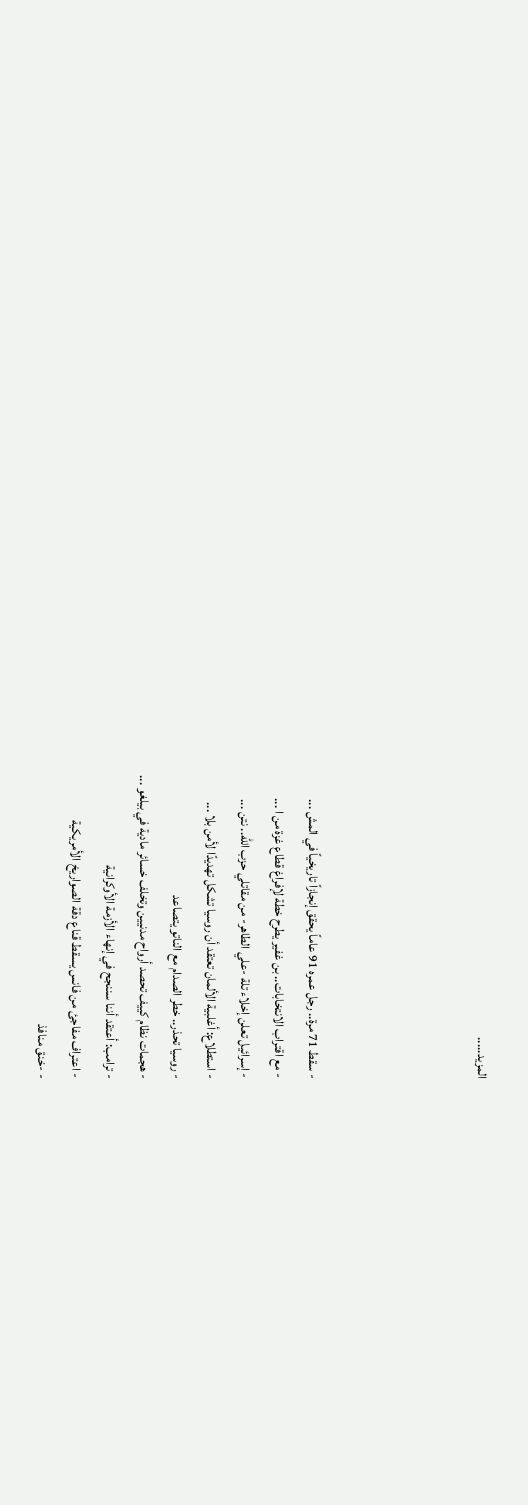المزيد.....




- سقط 71 مرة.. رجل عمره 91 عاماً يحقق إنجازاً تاريخياً في المش ...
- مع اقتراب الانتخابات.. بن غفير يطرح خطة لإفراغ قطاع غزة من ا ...
- إسرائيل تعلن إخلاء تلة -علي الطاهر- من مقاتلي حزب الله.. نتن ...
- استطلاع: أغلبية الألمان تعتقد أن روسيا تشكل تهديدًا لأمن بلا ...
- روسيا تحذر.. خطر الصدام مع الناتو يتصاعد
- هجمات نظام كييف تحصد أرواح مدنيين وتخلف خسائر مادية في بيلغو ...
- ترامب: أعتقد أننا سننجح في إنهاء الأزمة الأوكرانية
- اعتراف مفاجئ من فانس يسقط قناع دقة الصواريخ الأمريكية
- -خنق منافذ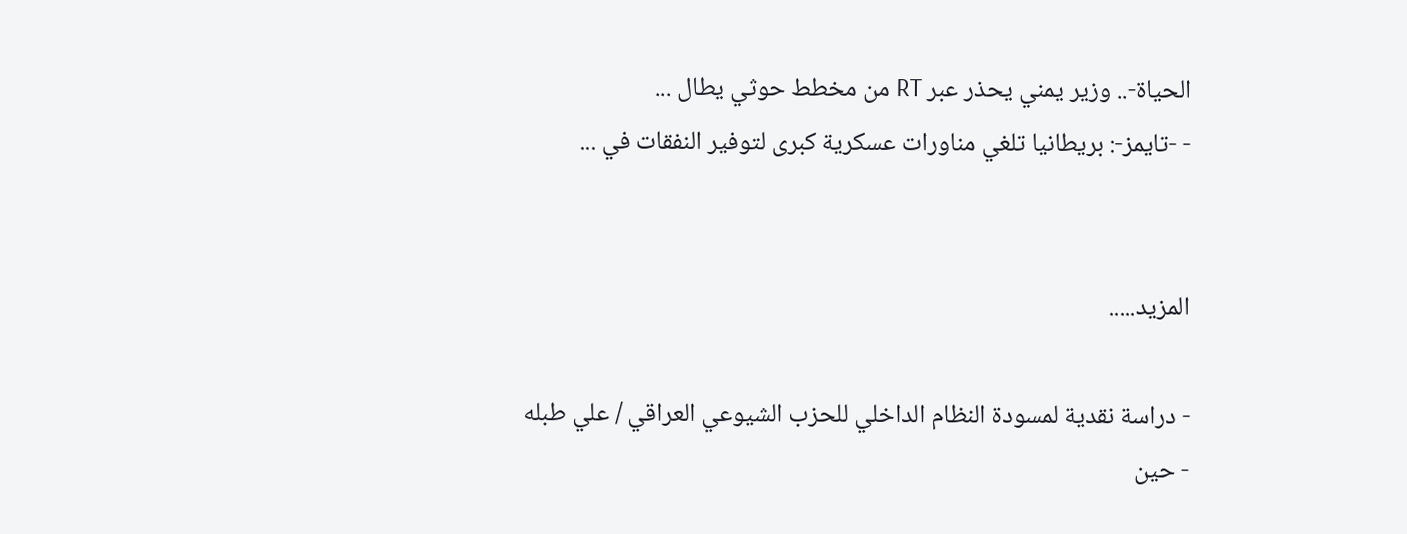الحياة-.. وزير يمني يحذر عبر RT من مخطط حوثي يطال ...
- -تايمز-: بريطانيا تلغي مناورات عسكرية كبرى لتوفير النفقات في ...


المزيد.....

- دراسة نقدية لمسودة النظام الداخلي للحزب الشيوعي العراقي / علي طبله
- حين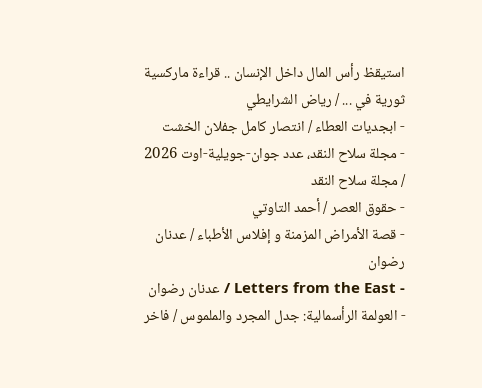استيقظ رأس المال داخل الإنسان .. قراءة ماركسية ثورية في ... / رياض الشرايطي
- ابجديات العطاء / انتصار كامل جفلان الخشت
- مجلة سلاح النقد، عدد جوان-جويلية-اوت 2026 / مجلة سلاح النقد
- حقوق العصر / أحمد التاوتي
- قصة الأمراض المزمنة و إفلاس الأطباء / عدنان رضوان
- Letters from the East / عدنان رضوان
- العولمة الرأسمالية: جدل المجرد والملموس / فاخر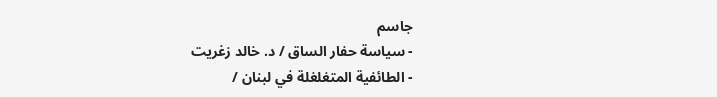جاسم
- سياسة حفار الساق / د. خالد زغريت
- الطائفية المتغلغلة في لبنان /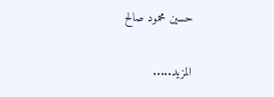حسين محمود صالح


المزيد.....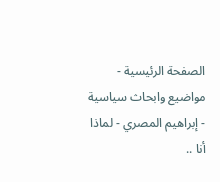الصفحة الرئيسية - مواضيع وابحاث سياسية - إبراهيم المصري - لماذا أنا ..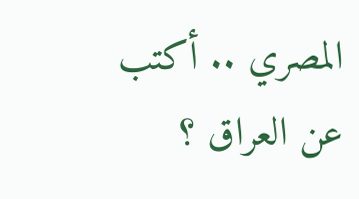المصري .. أكتب عن العراق ؟